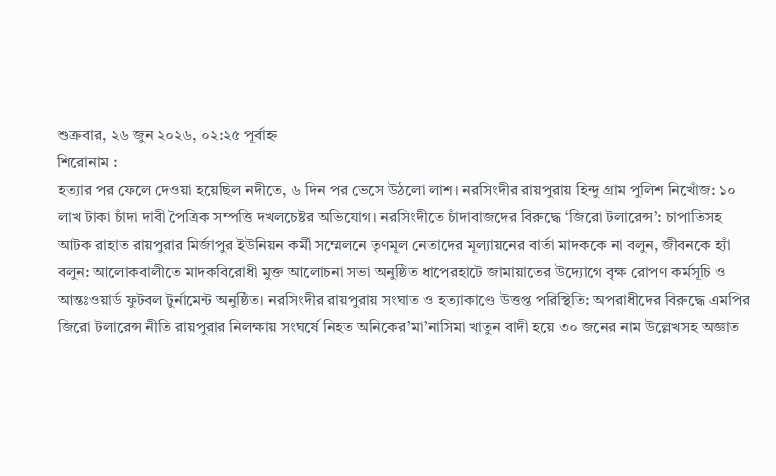শুক্রবার, ২৬ জুন ২০২৬, ০২:২৫ পূর্বাহ্ন
শিরোনাম :
হত্যার পর ফেলে দেওয়া হয়েছিল নদীতে, ৬ দিন পর ভেসে উঠলো লাশ। নরসিংদীর রায়পুরায় হিন্দু গ্রাম পুলিশ নিখোঁজ: ১০ লাখ টাকা চাঁদা দাবী পৈত্রিক সম্পত্তি দখলচেষ্টর অভিযোগ। নরসিংদীতে চাঁদাবাজদের বিরুদ্ধে ‘জিরো টলারেন্স’: চাপাতিসহ আটক রাহাত রায়পুরার মির্জাপুর ইউনিয়ন কর্মী সম্মেলনে তৃণমূল নেতাদের মূল্যায়নের বার্তা মাদককে না বলুন, জীবনকে হ্যাঁ বলুন: আলোকবালীতে মাদকবিরোধী মুক্ত আলোচনা সভা অনুষ্ঠিত ধাপেরহাটে জামায়াতের উদ্যোগে বৃক্ষ রোপণ কর্মসূচি ও আন্তঃওয়ার্ড ফুটবল টুর্নামেন্ট অনুষ্ঠিত। নরসিংদীর রায়পুরায় সংঘাত ও হত্যাকাণ্ডে উত্তপ্ত পরিস্থিতি: অপরাধীদের বিরুদ্ধে এমপির জিরো টলারেন্স নীতি রায়পুরার নিলক্ষায় সংঘর্ষে নিহত অনিকের’মা’নাসিমা খাতুন বাদী হয়ে ৩০ জনের নাম উল্লেখসহ অজ্ঞাত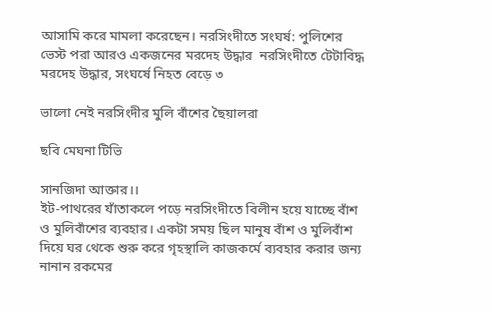আসামি করে মামলা করেছেন। নরসিংদীতে সংঘর্ষ: পুলিশের ভেস্ট পরা আরও একজনের মরদেহ উদ্ধার  নরসিংদীতে টেটাবিদ্ধ মরদেহ উদ্ধার, সংঘর্ষে নিহত বেড়ে ৩

ভালো নেই নরসিংদীর মুলি বাঁশের ছৈয়ালরা

ছবি মেঘনা টিভি

সানজিদা আক্তার।।
ইট-পাথরের যাঁতাকলে পড়ে নরসিংদীতে বিলীন হয়ে যাচ্ছে বাঁশ ও মুলিবাঁশের ব্যবহার। একটা সময় ছিল মানুষ বাঁশ ও মুলিবাঁশ দিয়ে ঘর থেকে শুরু করে গৃহস্থালি কাজকর্মে ব্যবহার করার জন্য নানান রকমের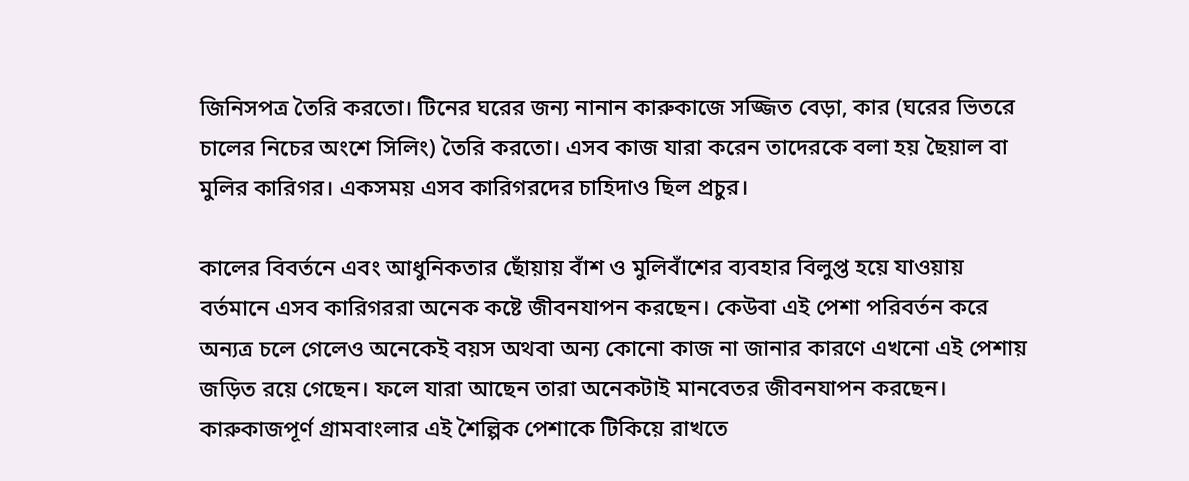জিনিসপত্র তৈরি করতো। টিনের ঘরের জন্য নানান কারুকাজে সজ্জিত বেড়া, কার (ঘরের ভিতরে চালের নিচের অংশে সিলিং) তৈরি করতো। এসব কাজ যারা করেন তাদেরকে বলা হয় ছৈয়াল বা মুলির কারিগর। একসময় এসব কারিগরদের চাহিদাও ছিল প্রচুর।

কালের বিবর্তনে এবং আধুনিকতার ছোঁয়ায় বাঁশ ও মুলিবাঁশের ব্যবহার বিলুপ্ত হয়ে যাওয়ায় বর্তমানে এসব কারিগররা অনেক কষ্টে জীবনযাপন করছেন। কেউবা এই পেশা পরিবর্তন করে অন্যত্র চলে গেলেও অনেকেই বয়স অথবা অন্য কোনো কাজ না জানার কারণে এখনো এই পেশায় জড়িত রয়ে গেছেন। ফলে যারা আছেন তারা অনেকটাই মানবেতর জীবনযাপন করছেন। কারুকাজপূর্ণ গ্রামবাংলার এই শৈল্পিক পেশাকে টিকিয়ে রাখতে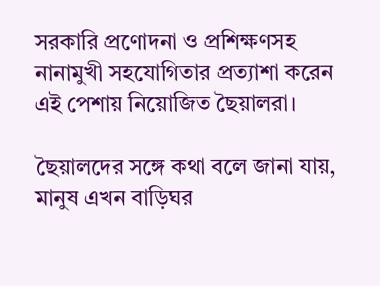সরকারি প্রণোদনা ও প্রশিক্ষণসহ নানামুখী সহযোগিতার প্রত্যাশা করেন এই পেশায় নিয়োজিত ছৈয়ালরা।

ছৈয়ালদের সঙ্গে কথা বলে জানা যায়, মানুষ এখন বাড়িঘর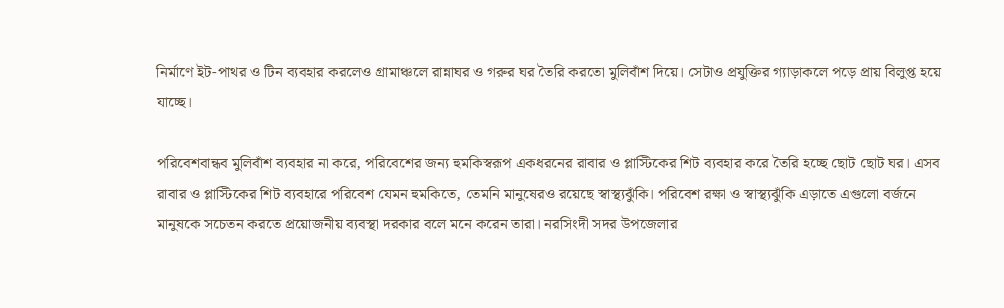নির্মাণে ইট-পাথর ও টিন ব্যবহার করলেও গ্রামাঞ্চলে রান্নাঘর ও গরুর ঘর তৈরি করতো মুলিবাঁশ দিয়ে। সেটাও প্রযুক্তির গ্যাড়াকলে পড়ে প্রায় বিলুপ্ত হয়ে যাচ্ছে।

পরিবেশবান্ধব মুলিবাঁশ ব্যবহার না করে, পরিবেশের জন্য হুমকিস্বরূপ একধরনের রাবার ও প্লাস্টিকের শিট ব্যবহার করে তৈরি হচ্ছে ছোট ছোট ঘর। এসব রাবার ও প্লাস্টিকের শিট ব্যবহারে পরিবেশ যেমন হুমকিতে, তেমনি মানুষেরও রয়েছে স্বাস্থ্যঝুঁকি। পরিবেশ রক্ষা ও স্বাস্থ্যঝুঁকি এড়াতে এগুলো বর্জনে মানুষকে সচেতন করতে প্রয়োজনীয় ব্যবস্থা দরকার বলে মনে করেন তারা। নরসিংদী সদর উপজেলার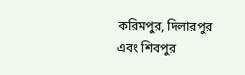করিমপুর, দিলারপুর এবং শিবপুর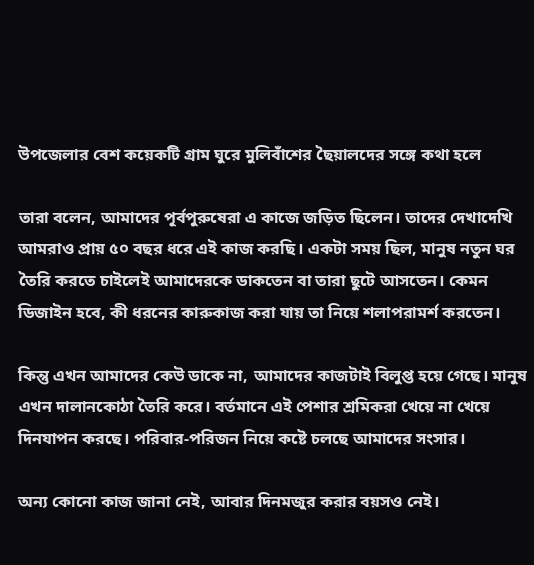উপজেলার বেশ কয়েকটি গ্রাম ঘুরে মুলিবাঁশের ছৈয়ালদের সঙ্গে কথা হলে

তারা বলেন, আমাদের পূর্বপুরুষেরা এ কাজে জড়িত ছিলেন। তাদের দেখাদেখি আমরাও প্রায় ৫০ বছর ধরে এই কাজ করছি। একটা সময় ছিল, মানুষ নতুন ঘর তৈরি করতে চাইলেই আমাদেরকে ডাকতেন বা তারা ছুটে আসতেন। কেমন ডিজাইন হবে, কী ধরনের কারুকাজ করা যায় তা নিয়ে শলাপরামর্শ করতেন।

কিন্তু এখন আমাদের কেউ ডাকে না, আমাদের কাজটাই বিলুপ্ত হয়ে গেছে। মানুষ এখন দালানকোঠা তৈরি করে। বর্তমানে এই পেশার শ্রমিকরা খেয়ে না খেয়ে দিনযাপন করছে। পরিবার-পরিজন নিয়ে কষ্টে চলছে আমাদের সংসার।

অন্য কোনো কাজ জানা নেই, আবার দিনমজুর করার বয়সও নেই।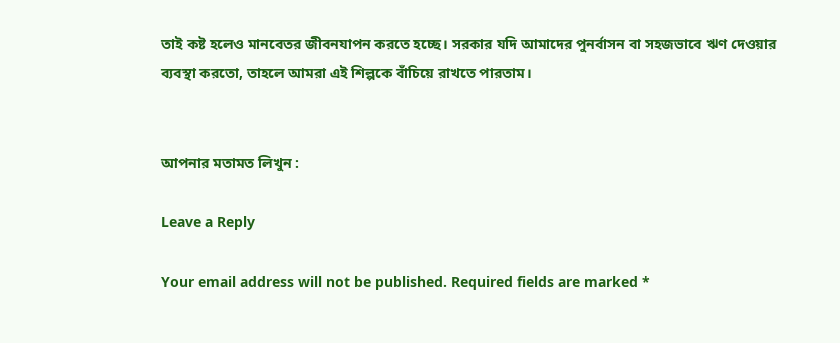তাই কষ্ট হলেও মানবেতর জীবনযাপন করতে হচ্ছে। সরকার যদি আমাদের পুনর্বাসন বা সহজভাবে ঋণ দেওয়ার ব্যবস্থা করতো, তাহলে আমরা এই শিল্পকে বাঁচিয়ে রাখতে পারতাম।


আপনার মতামত লিখুন :

Leave a Reply

Your email address will not be published. Required fields are marked *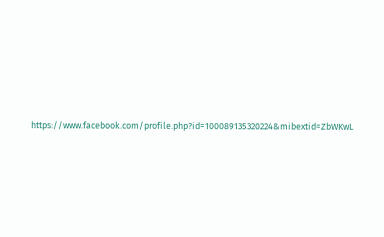https://www.facebook.com/profile.php?id=100089135320224&mibextid=ZbWKwL